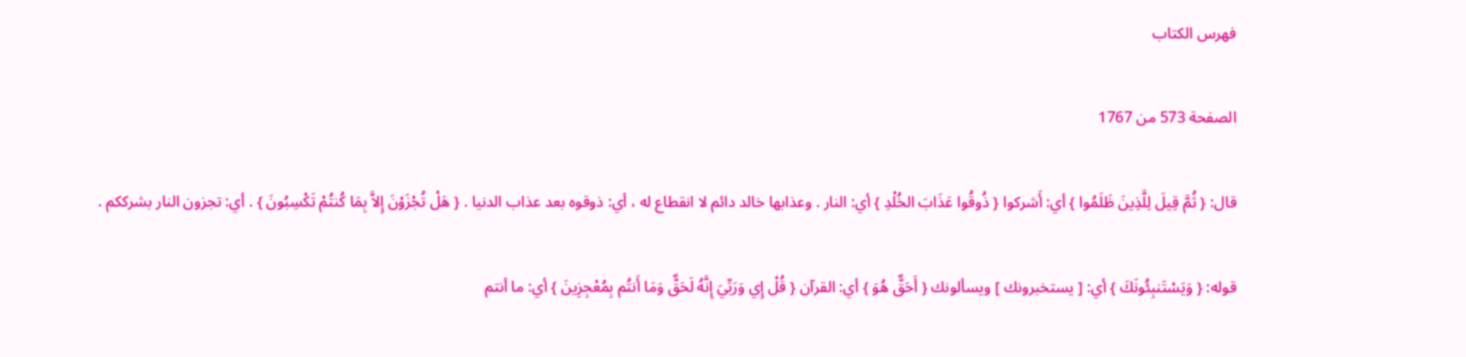فهرس الكتاب

الصفحة 573 من 1767

قال: { ثُمَّ قِيلَ لِلَّذِينَ ظَلَمُوا } أي: أَشركوا { ذُوقُوا عَذَابَ الخُلْدِ } أي: النار . وعذابها خالد دائم لا انقطاع له ، أي: ذوقوه بعد عذاب الدنيا . { هَلْ تُجْزَوْنَ إِلاَّ بِمَا كُنتُمْ تَكْسِبُونَ } . أي: تجزون النار بشرككم .

قوله: { وَيَسْتَنبِئُونَكَ } أي: [ يستخبرونك ] ويسألونك { أَحَقٌّ هُوَ } أي: القرآن { قُلْ إِي وَرَبِّيَ إِنَّهُ لَحَقٌّ وَمَا أَنتُم بِمُعْجِزِينَ } أي: ما أنتم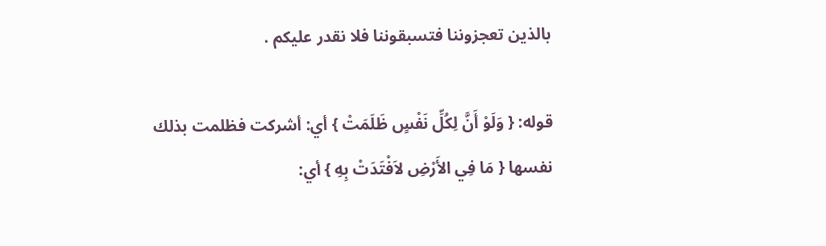بالذين تعجزوننا فتسبقوننا فلا نقدر عليكم .

قوله: { وَلَوْ أَنَّ لِكُلِّ نَفْسٍ ظَلَمَتْ } أي: أشركت فظلمت بذلك نفسها { مَا فِي الأَرْضِ لاَفْتَدَتْ بِهِ } أي: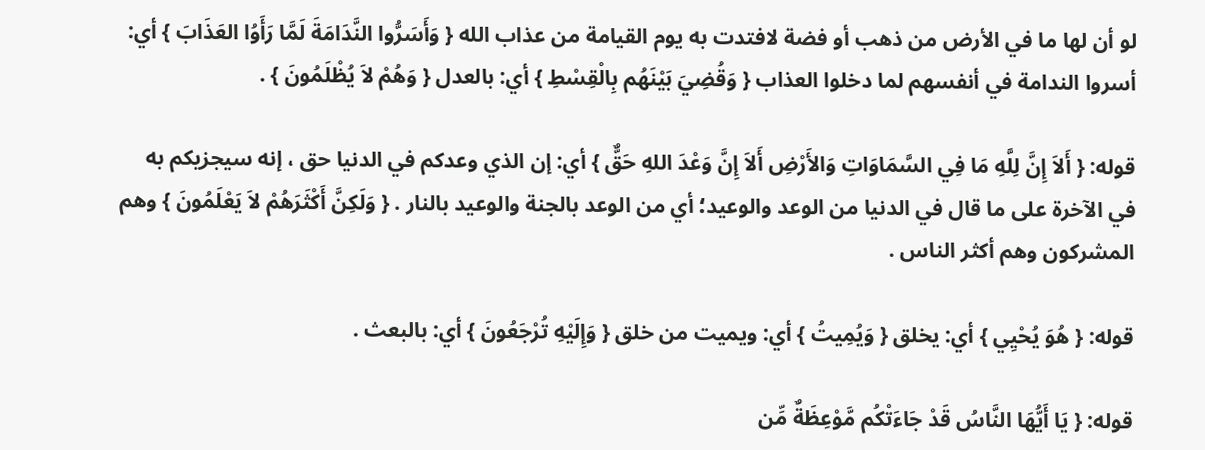لو أن لها ما في الأرض من ذهب أو فضة لافتدت به يوم القيامة من عذاب الله { وَأَسَرُّوا النَّدَامَةَ لَمَّا رَأَوُا العَذَابَ } أي: أسروا الندامة في أنفسهم لما دخلوا العذاب { وَقُضِيَ بَيْنَهُم بِالْقِسْطِ } أي: بالعدل { وَهُمْ لاَ يُظْلَمُونَ } .

قوله: { أَلاَ إِنَّ لِلَّهِ مَا فِي السَّمَاوَاتِ وَالأَرْضِ أَلاَ إِنَّ وَعْدَ اللهِ حَقٌّ } أي: إن الذي وعدكم في الدنيا حق ، إنه سيجزيكم به في الآخرة على ما قال في الدنيا من الوعد والوعيد؛ أي من الوعد بالجنة والوعيد بالنار . { وَلَكِنَّ أَكْثَرَهُمْ لاَ يَعْلَمُونَ } وهم المشركون وهم أكثر الناس .

قوله: { هُوَ يُحْيِي } أي: يخلق { وَيُمِيتُ } أي: ويميت من خلق { وَإِلَيْهِ تُرْجَعُونَ } أي: بالبعث .

قوله: { يَا أَيُّهَا النَّاسُ قَدْ جَاءَتْكُم مَّوْعِظَةٌ مِّن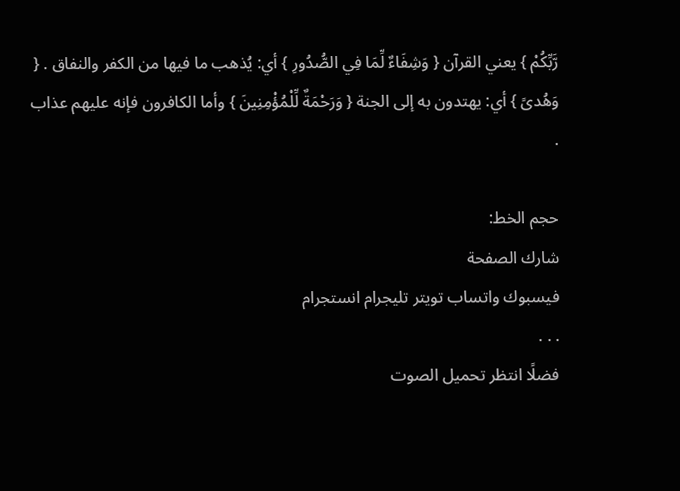رَّبِّكُمْ } يعني القرآن { وَشِفَاءٌ لِّمَا فِي الصُّدُورِ } أي: يُذهب ما فيها من الكفر والنفاق . { وَهُدىً } أي: يهتدون به إلى الجنة { وَرَحْمَةٌ لِّلْمُؤْمِنِينَ } وأما الكافرون فإنه عليهم عذاب .

حجم الخط:
شارك الصفحة
فيسبوك واتساب تويتر تليجرام انستجرام
. . .
فضلًا انتظر تحميل الصوت